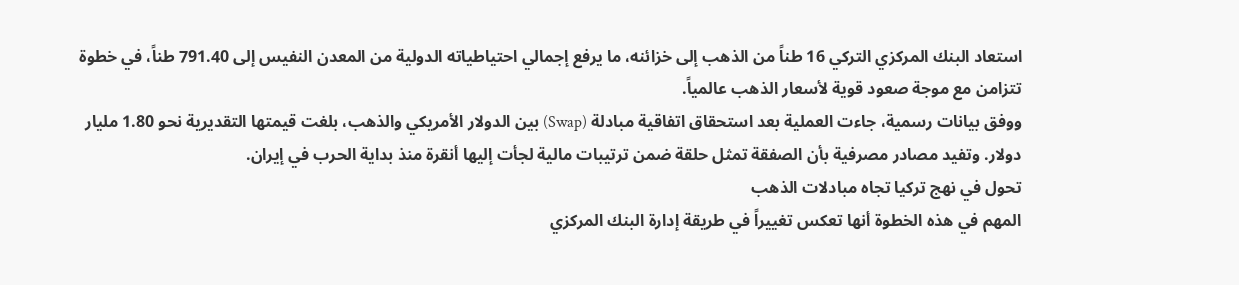استعاد البنك المركزي التركي 16 طناً من الذهب إلى خزائنه، ما يرفع إجمالي احتياطياته الدولية من المعدن النفيس إلى 791.40 طناً، في خطوة تتزامن مع موجة صعود قوية لأسعار الذهب عالمياً.
ووفق بيانات رسمية، جاءت العملية بعد استحقاق اتفاقية مبادلة (Swap) بين الدولار الأمريكي والذهب، بلغت قيمتها التقديرية نحو 1.80 مليار دولار. وتفيد مصادر مصرفية بأن الصفقة تمثل حلقة ضمن ترتيبات مالية لجأت إليها أنقرة منذ بداية الحرب في إيران.
تحول في نهج تركيا تجاه مبادلات الذهب
المهم في هذه الخطوة أنها تعكس تغييراً في طريقة إدارة البنك المركزي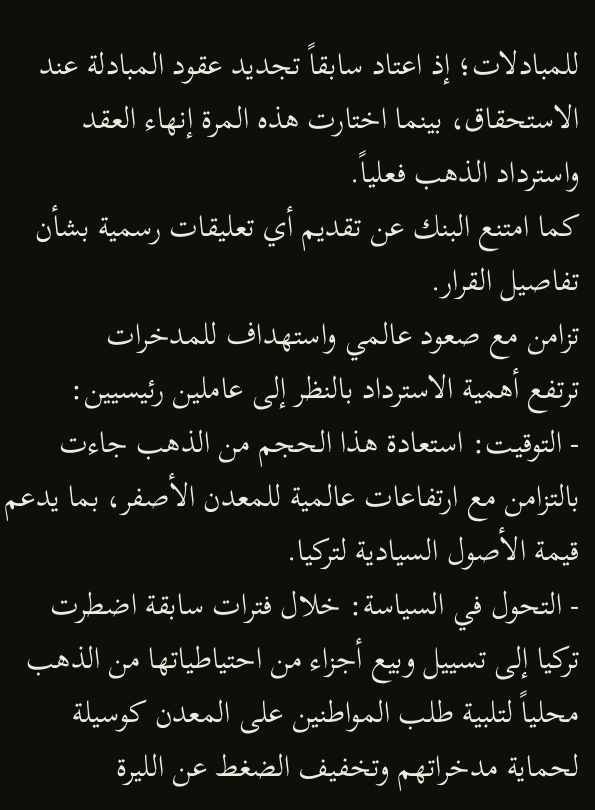للمبادلات؛ إذ اعتاد سابقاً تجديد عقود المبادلة عند الاستحقاق، بينما اختارت هذه المرة إنهاء العقد واسترداد الذهب فعلياً.
كما امتنع البنك عن تقديم أي تعليقات رسمية بشأن تفاصيل القرار.
تزامن مع صعود عالمي واستهداف للمدخرات
ترتفع أهمية الاسترداد بالنظر إلى عاملين رئيسيين:
- التوقيت: استعادة هذا الحجم من الذهب جاءت بالتزامن مع ارتفاعات عالمية للمعدن الأصفر، بما يدعم قيمة الأصول السيادية لتركيا.
- التحول في السياسة: خلال فترات سابقة اضطرت تركيا إلى تسييل وبيع أجزاء من احتياطياتها من الذهب محلياً لتلبية طلب المواطنين على المعدن كوسيلة لحماية مدخراتهم وتخفيف الضغط عن الليرة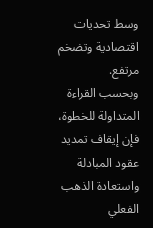وسط تحديات اقتصادية وتضخم مرتفع.
وبحسب القراءة المتداولة للخطوة، فإن إيقاف تمديد عقود المبادلة واستعادة الذهب الفعلي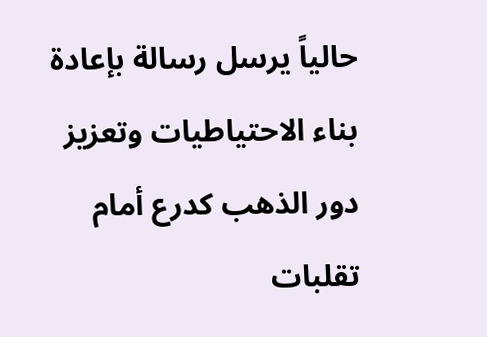حالياً يرسل رسالة بإعادة بناء الاحتياطيات وتعزيز دور الذهب كدرع أمام تقلبات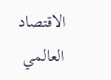الاقتصاد العالمي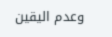وعدم اليقين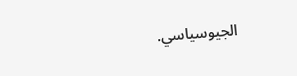الجيوسياسي.